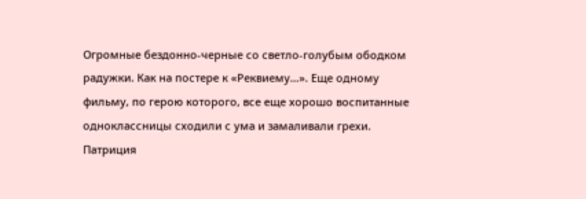Огромные бездонно-черные со светло-голубым ободком радужки. Как на постере к «Реквиему…». Еще одному фильму, по герою которого, все еще хорошо воспитанные одноклассницы сходили с ума и замаливали грехи. Патриция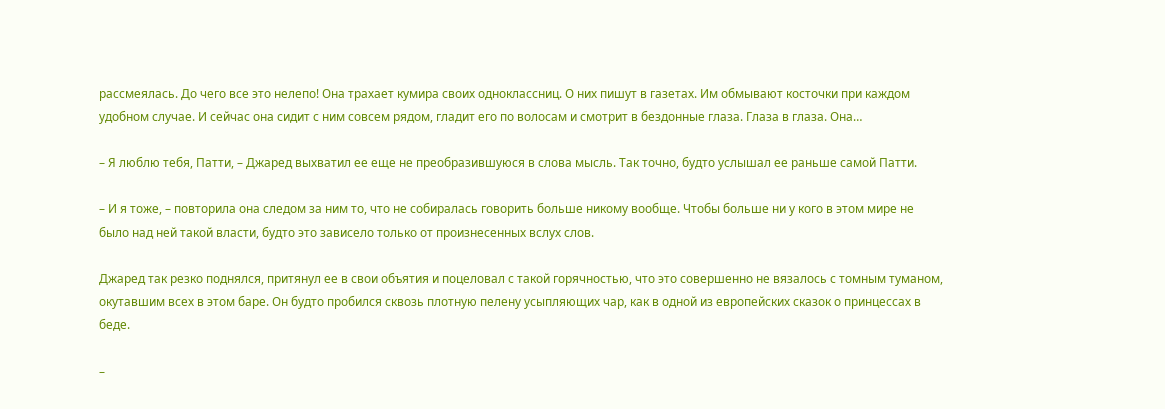рассмеялась. До чего все это нелепо! Она трахает кумира своих одноклассниц. О них пишут в газетах. Им обмывают косточки при каждом удобном случае. И сейчас она сидит с ним совсем рядом, гладит его по волосам и смотрит в бездонные глаза. Глаза в глаза. Она…

– Я люблю тебя, Патти, – Джаред выхватил ее еще не преобразившуюся в слова мысль. Так точно, будто услышал ее раньше самой Патти.

– И я тоже, – повторила она следом за ним то, что не собиралась говорить больше никому вообще. Чтобы больше ни у кого в этом мире не было над ней такой власти, будто это зависело только от произнесенных вслух слов.

Джаред так резко поднялся, притянул ее в свои объятия и поцеловал с такой горячностью, что это совершенно не вязалось с томным туманом, окутавшим всех в этом баре. Он будто пробился сквозь плотную пелену усыпляющих чар, как в одной из европейских сказок о принцессах в беде.

–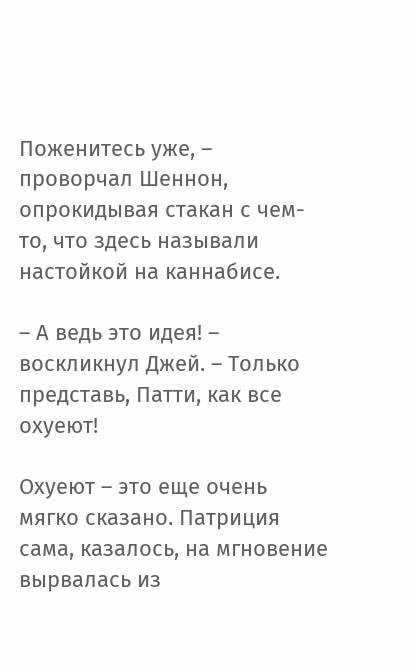Поженитесь уже, – проворчал Шеннон, опрокидывая стакан с чем-то, что здесь называли настойкой на каннабисе.

– А ведь это идея! – воскликнул Джей. – Только представь, Патти, как все охуеют!

Охуеют – это еще очень мягко сказано. Патриция сама, казалось, на мгновение вырвалась из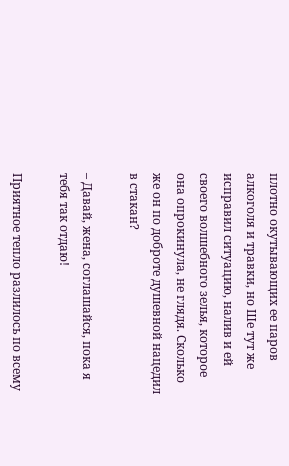плотно окутывающих ее паров алкоголя и травки, но Ше тут же исправил ситуацию, налив и ей своего волшебного зелья, которое она опрокинула, не глядя. Сколько же он по доброте душевной нацедил в стакан?

– Давай, жена, соглашайся, пока я тебя так отдаю!

Приятное тепло разлилось по всему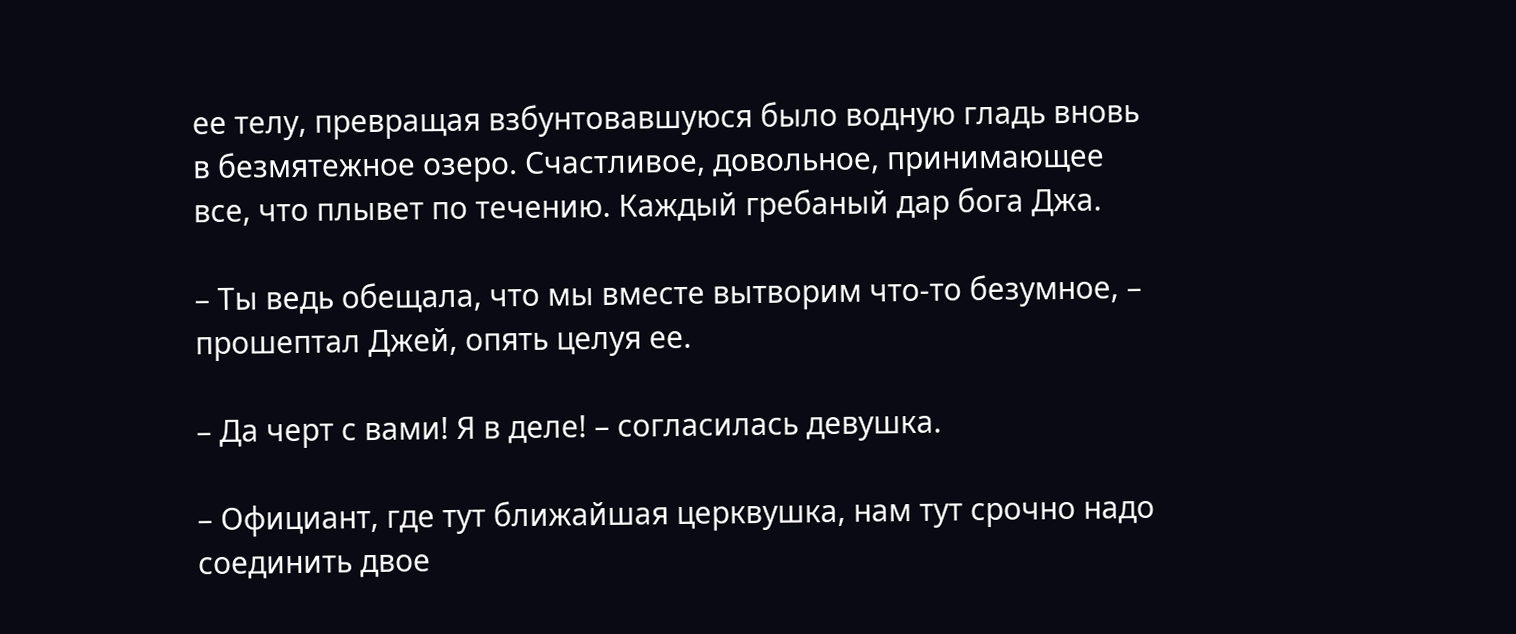ее телу, превращая взбунтовавшуюся было водную гладь вновь в безмятежное озеро. Счастливое, довольное, принимающее все, что плывет по течению. Каждый гребаный дар бога Джа.

– Ты ведь обещала, что мы вместе вытворим что-то безумное, – прошептал Джей, опять целуя ее.

– Да черт с вами! Я в деле! – согласилась девушка.

– Официант, где тут ближайшая церквушка, нам тут срочно надо соединить двое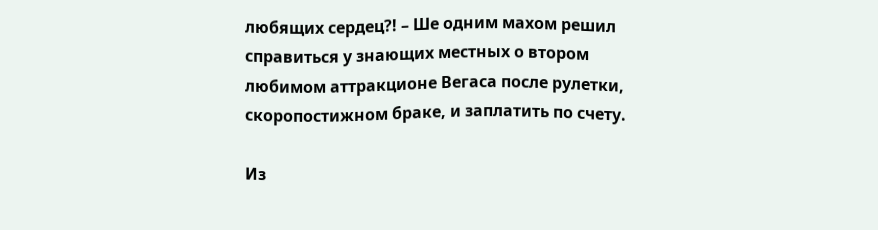любящих сердец?! – Ше одним махом решил справиться у знающих местных о втором любимом аттракционе Вегаса после рулетки, скоропостижном браке, и заплатить по счету.

Из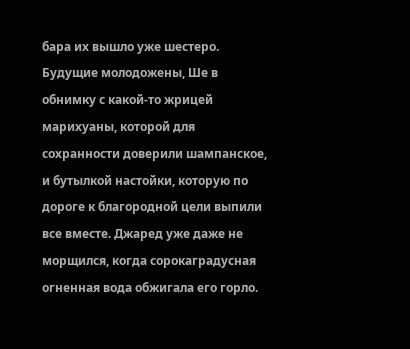бара их вышло уже шестеро. Будущие молодожены, Ше в обнимку с какой-то жрицей марихуаны, которой для сохранности доверили шампанское, и бутылкой настойки, которую по дороге к благородной цели выпили все вместе. Джаред уже даже не морщился, когда сорокаградусная огненная вода обжигала его горло.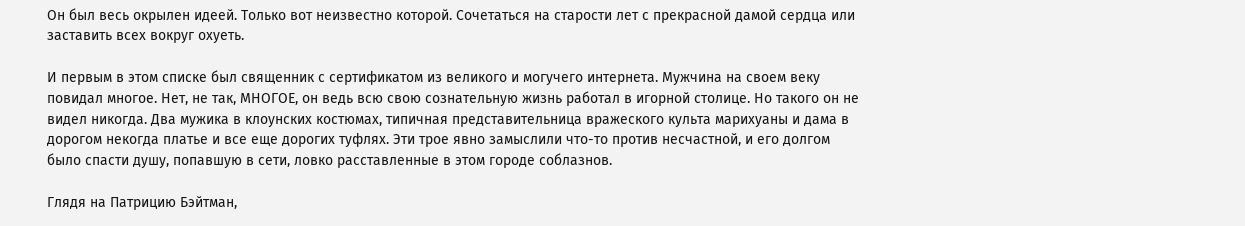Он был весь окрылен идеей. Только вот неизвестно которой. Сочетаться на старости лет с прекрасной дамой сердца или заставить всех вокруг охуеть.

И первым в этом списке был священник с сертификатом из великого и могучего интернета. Мужчина на своем веку повидал многое. Нет, не так, МНОГОЕ, он ведь всю свою сознательную жизнь работал в игорной столице. Но такого он не видел никогда. Два мужика в клоунских костюмах, типичная представительница вражеского культа марихуаны и дама в дорогом некогда платье и все еще дорогих туфлях. Эти трое явно замыслили что-то против несчастной, и его долгом было спасти душу, попавшую в сети, ловко расставленные в этом городе соблазнов.

Глядя на Патрицию Бэйтман,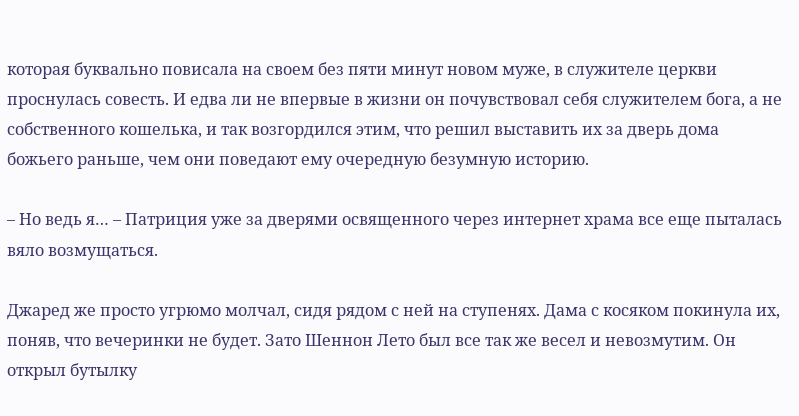которая буквально повисала на своем без пяти минут новом муже, в служителе церкви проснулась совесть. И едва ли не впервые в жизни он почувствовал себя служителем бога, а не собственного кошелька, и так возгордился этим, что решил выставить их за дверь дома божьего раньше, чем они поведают ему очередную безумную историю.

– Но ведь я… – Патриция уже за дверями освященного через интернет храма все еще пыталась вяло возмущаться.

Джаред же просто угрюмо молчал, сидя рядом с ней на ступенях. Дама с косяком покинула их, поняв, что вечеринки не будет. Зато Шеннон Лето был все так же весел и невозмутим. Он открыл бутылку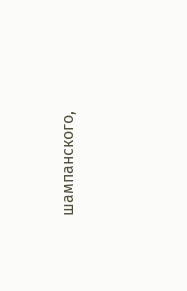шампанского,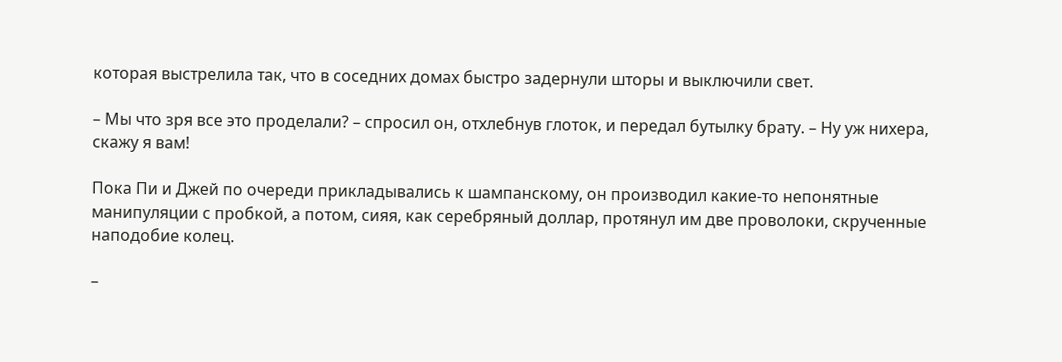которая выстрелила так, что в соседних домах быстро задернули шторы и выключили свет.

– Мы что зря все это проделали? – спросил он, отхлебнув глоток, и передал бутылку брату. – Ну уж нихера, скажу я вам!

Пока Пи и Джей по очереди прикладывались к шампанскому, он производил какие-то непонятные манипуляции с пробкой, а потом, сияя, как серебряный доллар, протянул им две проволоки, скрученные наподобие колец.

–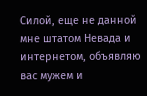Силой, еще не данной мне штатом Невада и интернетом, объявляю вас мужем и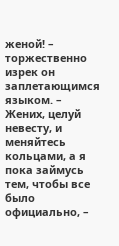женой! – торжественно изрек он заплетающимся языком. – Жених, целуй невесту, и меняйтесь кольцами, а я пока займусь тем, чтобы все было официально, –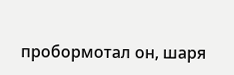пробормотал он, шаря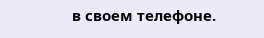в своем телефоне.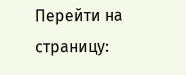Перейти на страницу: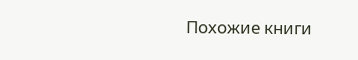Похожие книги